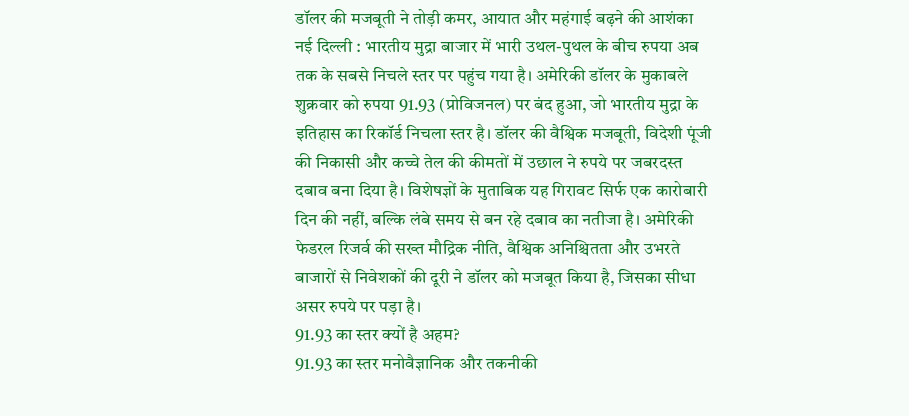डॉलर की मजबूती ने तोड़ी कमर, आयात और महंगाई बढ़ने की आशंका
नई दिल्ली : भारतीय मुद्रा बाजार में भारी उथल-पुथल के बीच रुपया अब तक के सबसे निचले स्तर पर पहुंच गया है। अमेरिकी डॉलर के मुकाबले शुक्रवार को रुपया 91.93 (प्रोविजनल) पर बंद हुआ, जो भारतीय मुद्रा के इतिहास का रिकॉर्ड निचला स्तर है। डॉलर की वैश्विक मजबूती, विदेशी पूंजी की निकासी और कच्चे तेल की कीमतों में उछाल ने रुपये पर जबरदस्त दबाव बना दिया है। विशेषज्ञों के मुताबिक यह गिरावट सिर्फ एक कारोबारी दिन की नहीं, बल्कि लंबे समय से बन रहे दबाव का नतीजा है। अमेरिकी फेडरल रिजर्व की सख्त मौद्रिक नीति, वैश्विक अनिश्चितता और उभरते बाजारों से निवेशकों की दूरी ने डॉलर को मजबूत किया है, जिसका सीधा असर रुपये पर पड़ा है।
91.93 का स्तर क्यों है अहम?
91.93 का स्तर मनोवैज्ञानिक और तकनीकी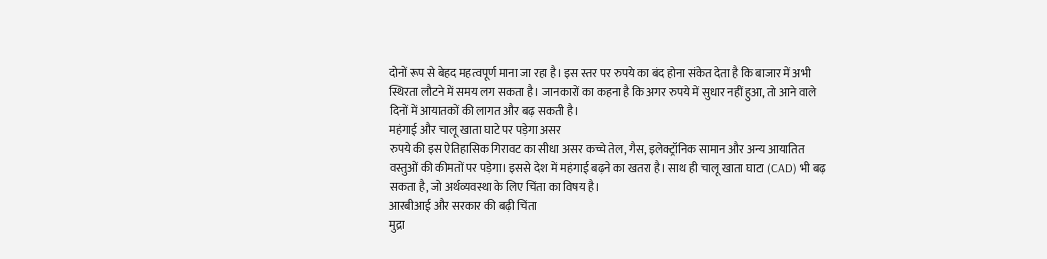दोनों रूप से बेहद महत्वपूर्ण माना जा रहा है। इस स्तर पर रुपये का बंद होना संकेत देता है कि बाजार में अभी स्थिरता लौटने में समय लग सकता है। जानकारों का कहना है कि अगर रुपये में सुधार नहीं हुआ, तो आने वाले दिनों में आयातकों की लागत और बढ़ सकती है।
महंगाई और चालू खाता घाटे पर पड़ेगा असर
रुपये की इस ऐतिहासिक गिरावट का सीधा असर कच्चे तेल, गैस, इलेक्ट्रॉनिक सामान और अन्य आयातित वस्तुओं की कीमतों पर पड़ेगा। इससे देश में महंगाई बढ़ने का खतरा है। साथ ही चालू खाता घाटा (CAD) भी बढ़ सकता है, जो अर्थव्यवस्था के लिए चिंता का विषय है।
आरबीआई और सरकार की बढ़ी चिंता
मुद्रा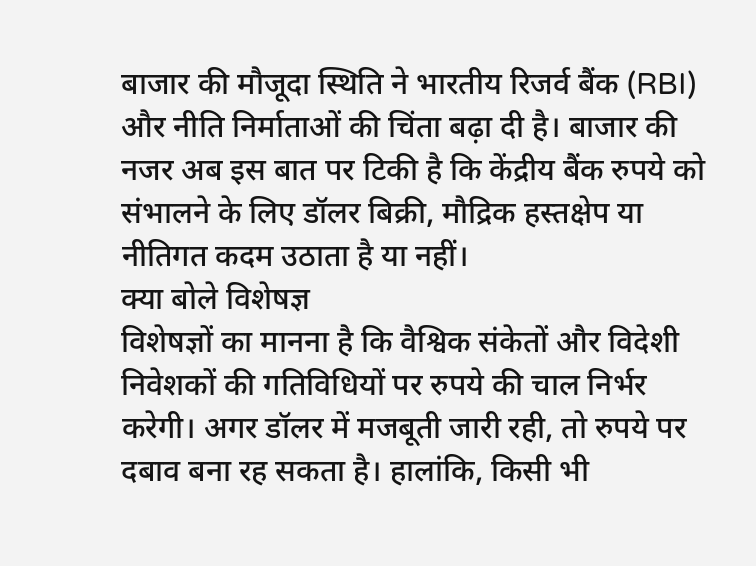बाजार की मौजूदा स्थिति ने भारतीय रिजर्व बैंक (RBI) और नीति निर्माताओं की चिंता बढ़ा दी है। बाजार की नजर अब इस बात पर टिकी है कि केंद्रीय बैंक रुपये को संभालने के लिए डॉलर बिक्री, मौद्रिक हस्तक्षेप या नीतिगत कदम उठाता है या नहीं।
क्या बोले विशेषज्ञ
विशेषज्ञों का मानना है कि वैश्विक संकेतों और विदेशी निवेशकों की गतिविधियों पर रुपये की चाल निर्भर करेगी। अगर डॉलर में मजबूती जारी रही, तो रुपये पर दबाव बना रह सकता है। हालांकि, किसी भी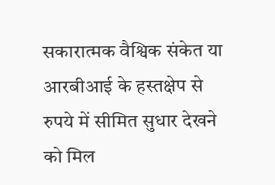सकारात्मक वैश्विक संकेत या आरबीआई के हस्तक्षेप से रुपये में सीमित सुधार देखने को मिल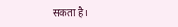सकता है।